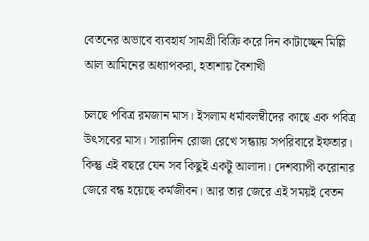বেতনের অভাবে ব্যবহার্য সামগ্রী বিক্রি করে দিন কাটাচ্ছেন মিল্লি আল আমিনের অধ্যাপকরা, হতাশায় বৈশাখী

চলছে পবিত্র রমজান মাস। ইসলাম ধর্মাবলম্বীদের কাছে এক পবিত্র উৎসবের মাস। সারাদিন রোজা রেখে সন্ধ্যায় সপরিবারে ইফতার। কিন্তু এই বছরে যেন সব কিছুই একটু আলাদা। দেশব্যাপী করোনার জেরে বন্ধ হয়েছে কর্মজীবন। আর তার জেরে এই সময়ই বেতন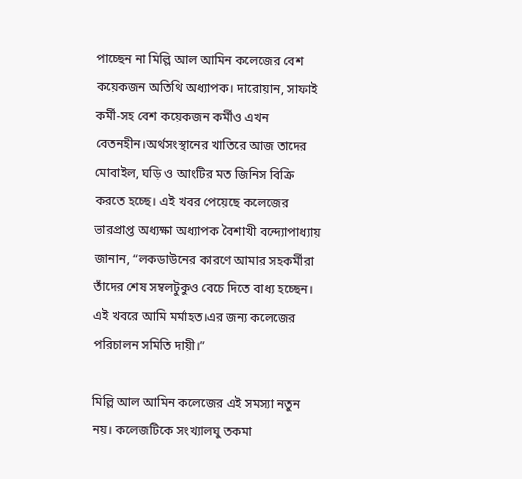পাচ্ছেন না মিল্লি আল আমিন কলেজের বেশ কয়েকজন অতিথি অধ্যাপক। দারোয়ান, সাফাই কর্মী-সহ বেশ কয়েকজন কর্মীও এখন বেতনহীন।অর্থসংস্থানের খাতিরে আজ তাদের মোবাইল, ঘড়ি ও আংটির মত জিনিস বিক্রি করতে হচ্ছে। এই খবর পেয়েছে কলেজের ভারপ্রাপ্ত অধ্যক্ষা অধ্যাপক বৈশাখী বন্দ্যোপাধ্যায় জানান, “লকডাউনের কারণে আমার সহকর্মীরা তাঁদের শেষ সম্বলটুকুও বেচে দিতে বাধ্য হচ্ছেন। এই খবরে আমি মর্মাহত।এর জন্য কলেজের পরিচালন সমিতি দায়ী।”

মিল্লি আল আমিন কলেজের এই সমস্যা নতুন নয়। কলেজটিকে সংখ্যালঘু তকমা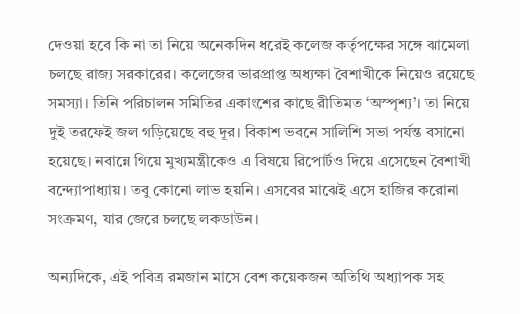দেওয়া হবে কি না তা নিয়ে অনেকদিন ধরেই কলেজ কর্তৃপক্ষের সঙ্গে ঝামেলা চলছে রাজ্য সরকারের। কলেজের ভারপ্রাপ্ত অধ্যক্ষা বৈশাখীকে নিয়েও রয়েছে সমস্যা। তিনি পরিচালন সমিতির একাংশের কাছে রীতিমত ‘অস্পৃশ্য’। তা নিয়ে দুই তরফেই জল গড়িয়েছে বহু দূর। বিকাশ ভবনে সালিশি সভা পর্যন্ত বসানো হয়েছে। নবান্নে গিয়ে মুখ্যমন্ত্রীকেও এ বিষয়ে রিপোর্টও দিয়ে এসেছেন বৈশাখী বন্দ্যোপাধ্যায়। তবু কোনো লাভ হয়নি। এসবের মাঝেই এসে হাজির করোনা সংক্রমণ, যার জেরে চলছে লকডাউন।

অন্যদিকে, এই পবিত্র রমজান মাসে বেশ কয়েকজন অতিথি অধ্যাপক সহ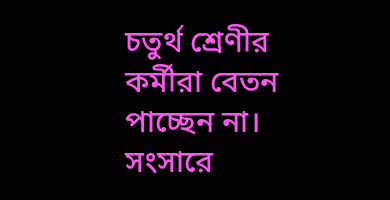চতুর্থ শ্রেণীর কর্মীরা বেতন পাচ্ছেন না। সংসারে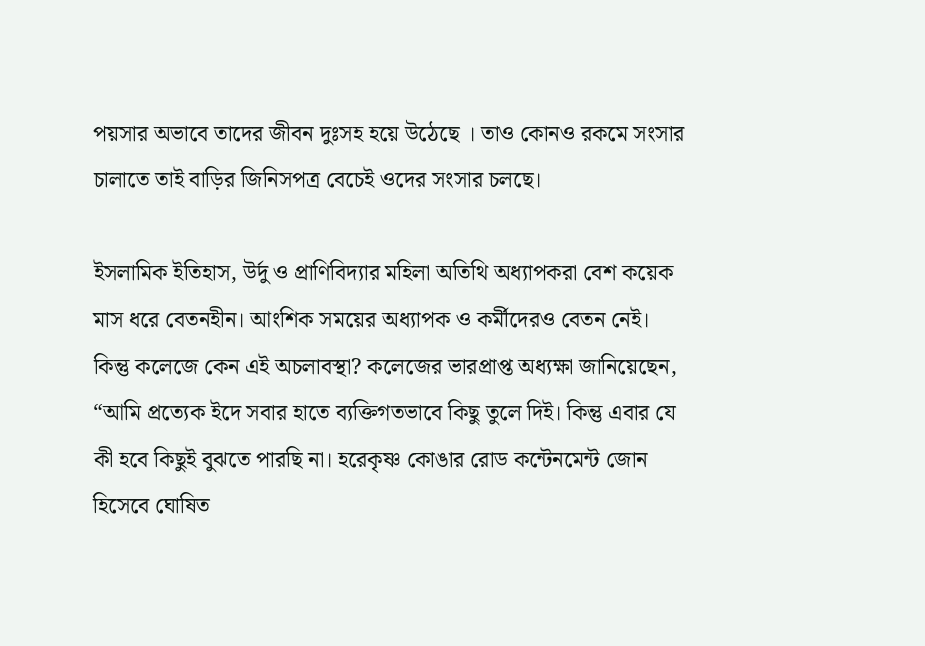পয়সার অভাবে তাদের জীবন দুঃসহ হয়ে উঠেছে । তাও কোনও রকমে সংসার চালাতে তাই বাড়ির জিনিসপত্র বেচেই ওদের সংসার চলছে।

ইসলামিক ইতিহাস, উর্দু ও প্রাণিবিদ্যার মহিলা অতিথি অধ্যাপকরা বেশ কয়েক মাস ধরে বেতনহীন। আংশিক সময়ের অধ্যাপক ও কর্মীদেরও বেতন নেই। কিন্তু কলেজে কেন এই অচলাবস্থা? কলেজের ভারপ্রাপ্ত অধ্যক্ষা জানিয়েছেন, “আমি প্রত্যেক ইদে সবার হাতে ব্যক্তিগতভাবে কিছু তুলে দিই। কিন্তু এবার যে কী হবে কিছুই বুঝতে পারছি না। হরেকৃষ্ণ কোঙার রোড কন্টেনমেন্ট জোন হিসেবে ঘোষিত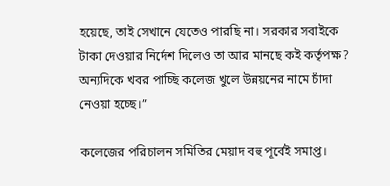হয়েছে, তাই সেখানে যেতেও পারছি না। সরকার সবাইকে টাকা দেওয়ার নির্দেশ দিলেও তা আর মানছে কই কর্তৃপক্ষ? অন্যদিকে খবর পাচ্ছি কলেজ খুলে উন্নয়নের নামে চাঁদা নেওয়া হচ্ছে।”

কলেজের পরিচালন সমিতির মেয়াদ বহু পূর্বেই সমাপ্ত।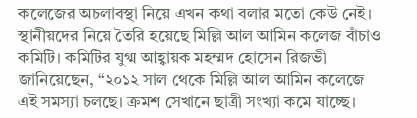কলেজের অচলাবস্থা নিয়ে এখন কথা বলার মতো কেউ নেই। স্থানীয়দের নিয়ে তৈরি হয়েছে মিল্লি আল আমিন কলেজ বাঁচাও কমিটি। কমিটির যুগ্ম আহ্বায়ক মহম্মদ হোসেন রিজভী জানিয়েছেন, “২০১২ সাল থেকে মিল্লি আল আমিন কলেজে এই সমস্যা চলছে। ক্রমশ সেখানে ছাত্রী সংখ্যা কমে যাচ্ছে।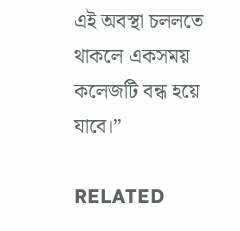এই অবস্থা চললতে থাকলে একসময় কলেজটি বন্ধ হয়ে যাবে।”

RELATED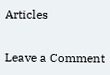Articles

Leave a Comment